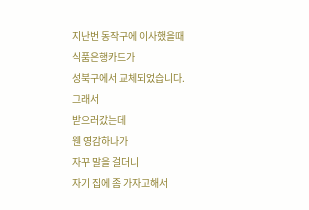지난번 동작구에 이사했을때
식품은행카드가
성북구에서 교체되었습니다.
그래서
받으러갔는데
웬 영감하나가
자꾸 말을 걸더니
자기 집에 좀 가자고해서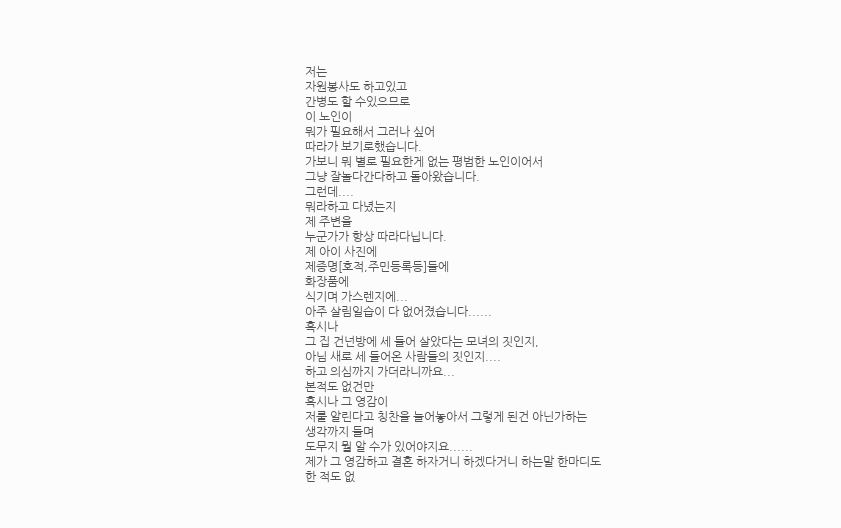저는
자원봉사도 하고있고
간병도 할 수있으므로
이 노인이
뭐가 필요해서 그러나 싶어
따라가 보기로했습니다.
가보니 뭐 별로 필요한게 없는 평범한 노인이어서
그냥 잘놀다간다하고 돌아왔습니다.
그런데....
뭐라하고 다녔는지
제 주변을
누군가가 항상 따라다닙니다.
제 아이 사진에
제증명[호적,주민등록등]들에
화장품에
식기며 가스렌지에...
아주 살림일습이 다 없어졌습니다......
혹시나
그 집 건넌방에 세 들어 살았다는 모녀의 짓인지,
아님 새로 세 들어온 사람들의 짓인지....
하고 의심까지 가더라니까요...
본적도 없건만
혹시나 그 영감이
저룰 알린다고 칭찬을 늘어놓아서 그렇게 된건 아닌가하는
생각까지 들며
도무지 뭘 알 수가 있어야지요......
제가 그 영감하고 결혼 하자거니 하겠다거니 하는말 한마디도
한 적도 없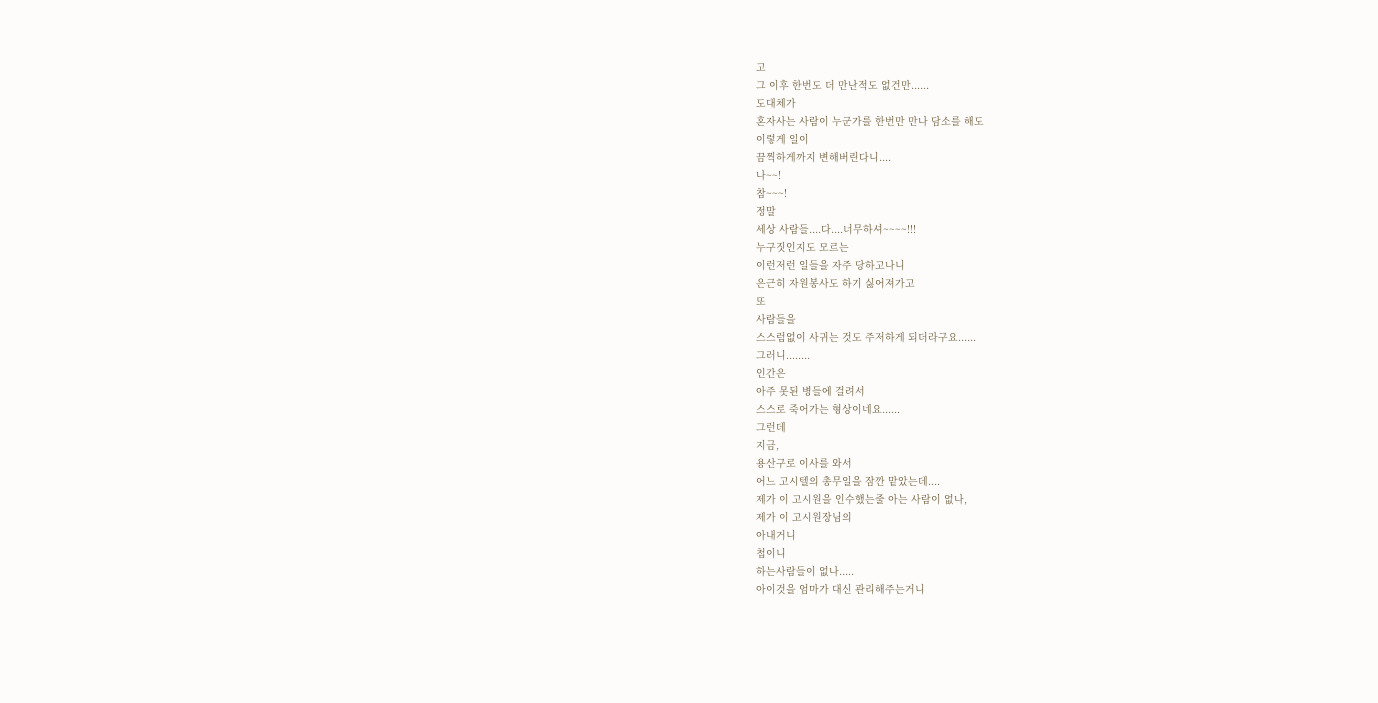고
그 이후 한번도 더 만난적도 없건만......
도대체가
혼자사는 사람이 누군가를 한번만 만나 담소를 해도
이렇게 일이
끔찍하게까지 변해버린다니....
나~~!
참~~~!
정말
세상 사람들....다....너무하셔~~~~!!!
누구짓인지도 모르는
이런저런 일들을 자주 당하고나니
은근히 자원봉사도 하기 싫어져가고
또
사람들을
스스럼없이 사귀는 것도 주저하게 되더라구요......
그러니........
인간은
아주 못된 병들에 걸려서
스스로 죽어가는 형상이네요......
그런데
지금,
용산구로 이사를 와서
어느 고시텔의 총무일을 잠깐 맡았는데....
제가 이 고시원을 인수했는줄 아는 사람이 없나,
제가 이 고시원장님의
아내거니
첩이니
하는사람들이 없나.....
아이것을 엄마가 대신 관리해주는거니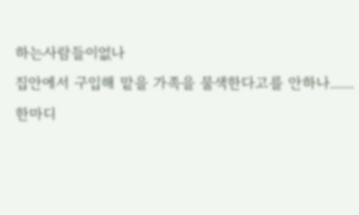하는사람들이없나
집안에서 구입해 맡을 가족을 물색한다고를 안하나......
한마디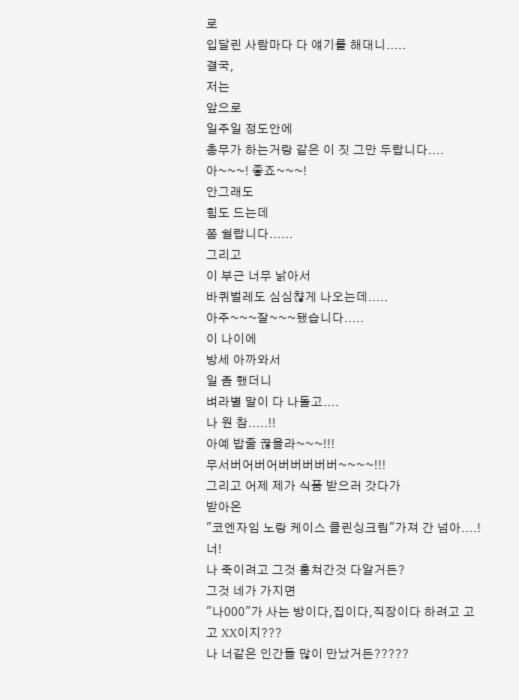로
입달린 사람마다 다 얘기를 해대니.....
결국,
저는
앞으로
일주일 정도안에
총무가 하는거랑 같은 이 짓 그만 두랍니다....
아~~~! 좋죠~~~!
안그래도
힘도 드는데
쫌 쉴랍니다......
그리고
이 부근 너무 낡아서
바퀴벌레도 심심챦게 나오는데.....
아주~~~잘~~~됐습니다.....
이 나이에
방세 아까와서
일 좀 했더니
벼라별 말이 다 나돌고....
나 원 참.....!!
아예 밥줄 끊을라~~~!!!
무서버어버어버버버버버~~~~!!!
그리고 어제 제가 식품 받으러 갓다가
받아온
"코엔자임 노랑 케이스 클린싱크림"가져 간 넘아....!
너!
나 죽이려고 그것 훔쳐간것 다알거든?
그것 네가 가지면
"나000"가 사는 방이다,집이다,직장이다 하려고 고
고 XX이지???
나 너같은 인간들 많이 만났거든?????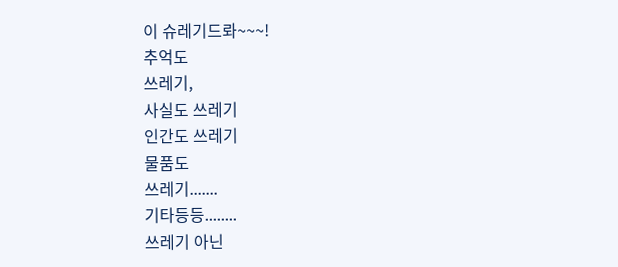이 슈레기드롸~~~!
추억도
쓰레기,
사실도 쓰레기
인간도 쓰레기
물품도
쓰레기.......
기타등등........
쓰레기 아닌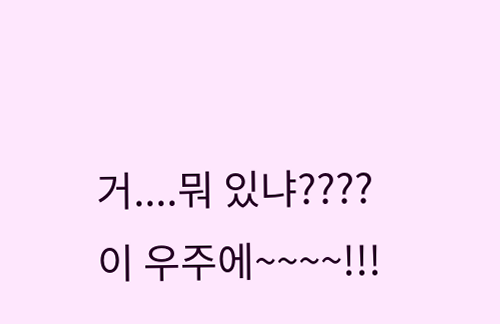거....뭐 있냐????
이 우주에~~~~!!!